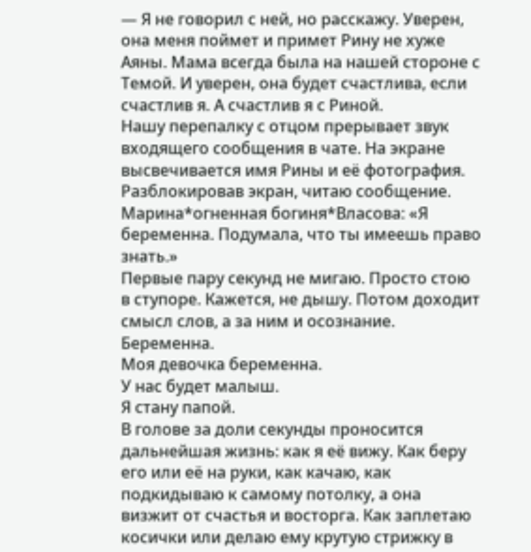— Я не говорил с ней, но расскажу. Уверен, она меня поймет и примет Рину не хуже Аяны. Мама всегда была на нашей стороне с Темой. И уверен, она будет счастлива, если счастлив я. А счастлив я с Риной.
Нашу перепалку с отцом прерывает звук входящего сообщения в чате. На экране высвечивается имя Рины и её фотография. Разблокировав экран, читаю сообщение.
Марина*огненная богиня*Власова: «Я беременна. Подумала, что ты имеешь право знать.»
Первые пару секунд не мигаю. Просто стою в ступоре. Кажется, не дышу. Потом доходит смысл слов, а за ним и осознание.
Беременна.
Моя девочка беременна.
У нас будет малыш.
Я стану папой.
В голове за доли секунды проносится дальнейшая жизнь: как я её вижу. Как беру его или её на руки, как качаю, как подкидываю к самому потолку, а она визжит от счастья и восторга. Как заплетаю косички или делаю ему крутую стрижку в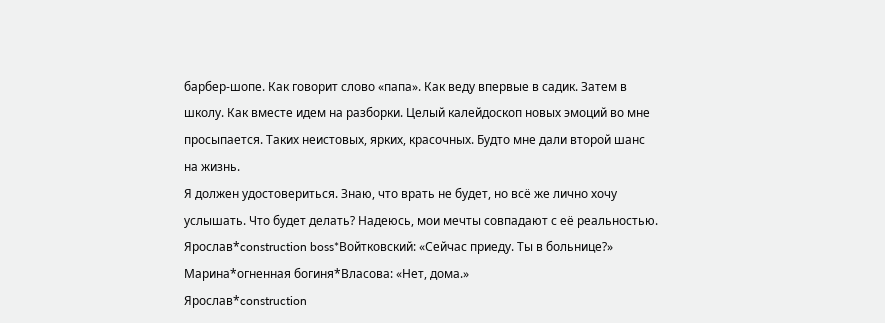барбер-шопе. Как говорит слово «папа». Как веду впервые в садик. Затем в школу. Как вместе идем на разборки. Целый калейдоскоп новых эмоций во мне просыпается. Таких неистовых, ярких, красочных. Будто мне дали второй шанс на жизнь.
Я должен удостовериться. Знаю, что врать не будет, но всё же лично хочу услышать. Что будет делать? Надеюсь, мои мечты совпадают с её реальностью.
Ярослав*construction boss*Войтковский: «Сейчас приеду. Ты в больнице?»
Марина*огненная богиня*Власова: «Нет, дома.»
Ярослав*construction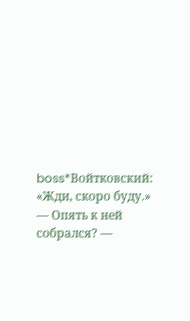boss*Войтковский: «Жди, скоро буду.»
— Опять к ней собрался? —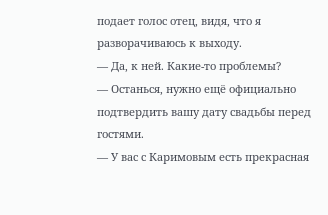подает голос отец, видя, что я разворачиваюсь к выходу.
— Да, к ней. Какие-то проблемы?
— Останься, нужно ещё официально подтвердить вашу дату свадьбы перед гостями.
— У вас с Каримовым есть прекрасная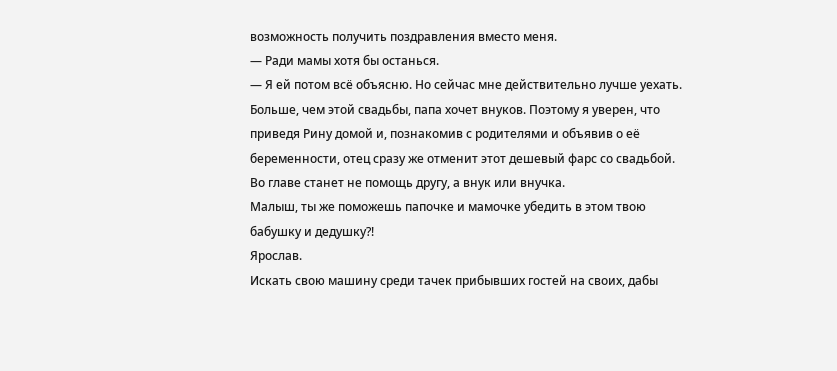возможность получить поздравления вместо меня.
— Ради мамы хотя бы останься.
— Я ей потом всё объясню. Но сейчас мне действительно лучше уехать.
Больше, чем этой свадьбы, папа хочет внуков. Поэтому я уверен, что приведя Рину домой и, познакомив с родителями и объявив о её беременности, отец сразу же отменит этот дешевый фарс со свадьбой. Во главе станет не помощь другу, а внук или внучка.
Малыш, ты же поможешь папочке и мамочке убедить в этом твою бабушку и дедушку?!
Ярослав.
Искать свою машину среди тачек прибывших гостей на своих, дабы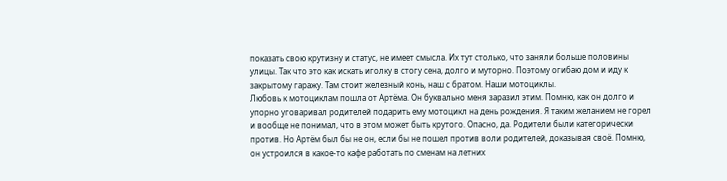показать свою крутизну и статус, не имеет смысла. Их тут столько, что заняли больше половины улицы. Так что это как искать иголку в стогу сена, долго и муторно. Поэтому огибаю дом и иду к закрытому гаражу. Там стоит железный конь, наш с братом. Наши мотоциклы.
Любовь к мотоциклам пошла от Артёма. Он буквально меня заразил этим. Помню, как он долго и упорно уговаривал родителей подарить ему мотоцикл на день рождения. Я таким желанием не горел и вообще не понимал, что в этом может быть крутого. Опасно, да. Родители были категорически против. Но Артём был бы не он, если бы не пошел против воли родителей, доказывая своё. Помню, он устроился в какое-то кафе работать по сменам на летних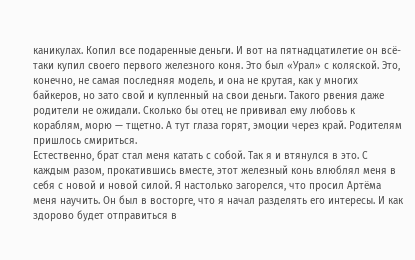каникулах. Копил все подаренные деньги. И вот на пятнадцатилетие он всё-таки купил своего первого железного коня. Это был «Урал» с коляской. Это, конечно, не самая последняя модель, и она не крутая, как у многих байкеров, но зато свой и купленный на свои деньги. Такого рвения даже родители не ожидали. Сколько бы отец не прививал ему любовь к кораблям, морю — тщетно. А тут глаза горят, эмоции через край. Родителям пришлось смириться.
Естественно, брат стал меня катать с собой. Так я и втянулся в это. С каждым разом, прокатившись вместе, этот железный конь влюблял меня в себя с новой и новой силой. Я настолько загорелся, что просил Артёма меня научить. Он был в восторге, что я начал разделять его интересы. И как здорово будет отправиться в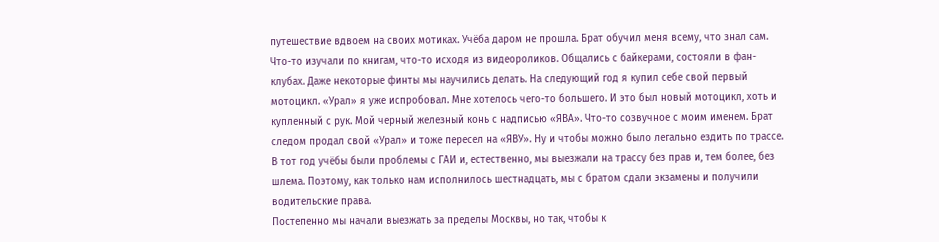путешествие вдвоем на своих мотиках. Учёба даром не прошла. Брат обучил меня всему, что знал сам. Что-то изучали по книгам, что-то исходя из видеороликов. Общались с байкерами, состояли в фан-клубах. Даже некоторые финты мы научились делать. На следующий год я купил себе свой первый мотоцикл. «Урал» я уже испробовал. Мне хотелось чего-то большего. И это был новый мотоцикл, хоть и купленный с рук. Мой черный железный конь с надписью «ЯВА». Что-то созвучное с моим именем. Брат следом продал свой «Урал» и тоже пересел на «ЯВУ». Ну и чтобы можно было легально ездить по трассе. В тот год учёбы были проблемы с ГАИ и, естественно, мы выезжали на трассу без прав и, тем более, без шлема. Поэтому, как только нам исполнилось шестнадцать, мы с братом сдали экзамены и получили водительские права.
Постепенно мы начали выезжать за пределы Москвы, но так, чтобы к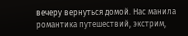вечеру вернуться домой. Нас манила романтика путешествий, экстрим,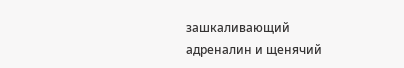зашкаливающий адреналин и щенячий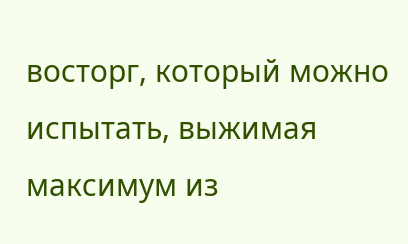восторг, который можно испытать, выжимая максимум из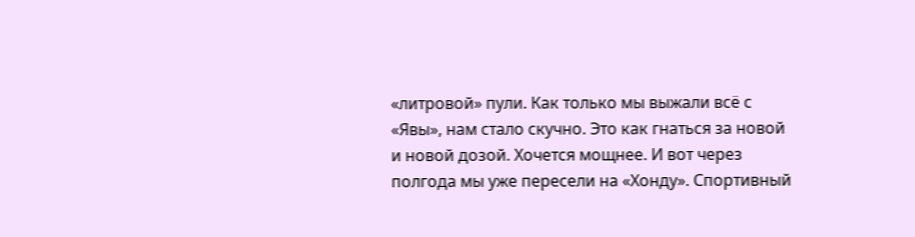«литровой» пули. Как только мы выжали всё с «Явы», нам стало скучно. Это как гнаться за новой и новой дозой. Хочется мощнее. И вот через полгода мы уже пересели на «Хонду». Спортивный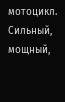мотоцикл. Сильный, мощный,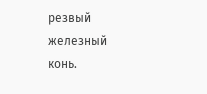резвый железный конь.